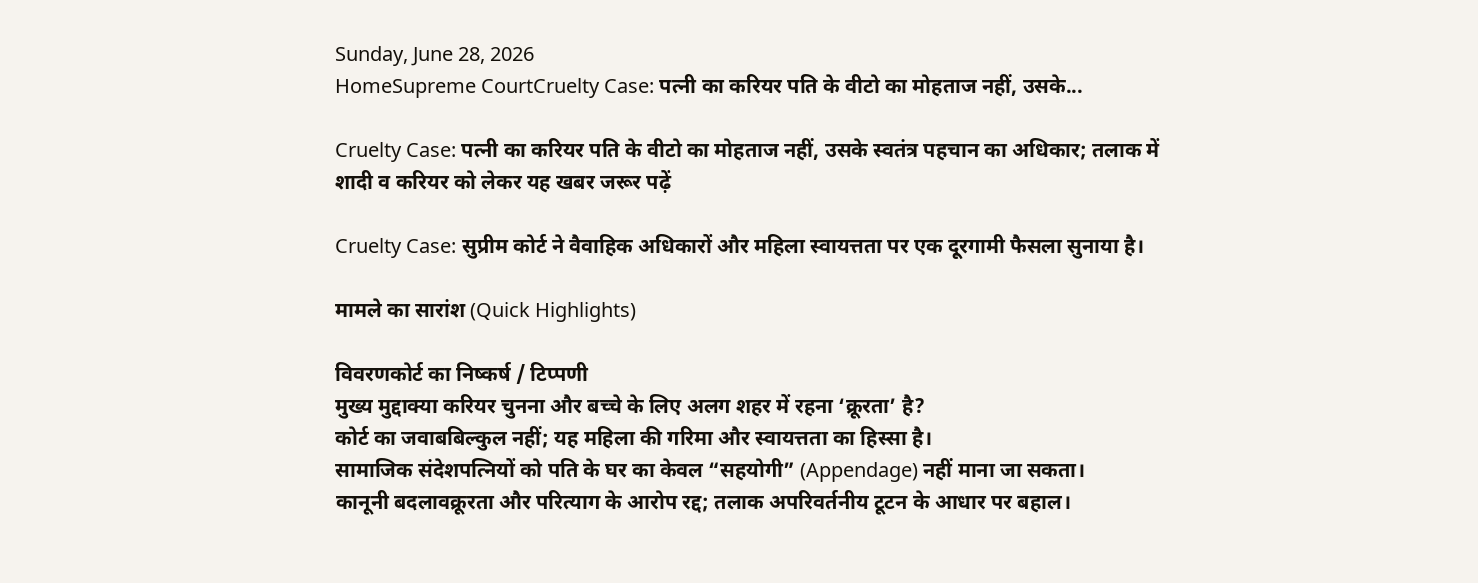Sunday, June 28, 2026
HomeSupreme CourtCruelty Case: पत्नी का करियर पति के वीटो का मोहताज नहीं, उसके...

Cruelty Case: पत्नी का करियर पति के वीटो का मोहताज नहीं, उसके स्वतंत्र पहचान का अधिकार; तलाक में शादी व करियर को लेकर यह खबर जरूर पढ़ें

Cruelty Case: सुप्रीम कोर्ट ने वैवाहिक अधिकारों और महिला स्वायत्तता पर एक दूरगामी फैसला सुनाया है।

मामले का सारांश (Quick Highlights)

विवरणकोर्ट का निष्कर्ष / टिप्पणी
मुख्य मुद्दाक्या करियर चुनना और बच्चे के लिए अलग शहर में रहना ‘क्रूरता’ है?
कोर्ट का जवाबबिल्कुल नहीं; यह महिला की गरिमा और स्वायत्तता का हिस्सा है।
सामाजिक संदेशपत्नियों को पति के घर का केवल “सहयोगी” (Appendage) नहीं माना जा सकता।
कानूनी बदलावक्रूरता और परित्याग के आरोप रद्द; तलाक अपरिवर्तनीय टूटन के आधार पर बहाल।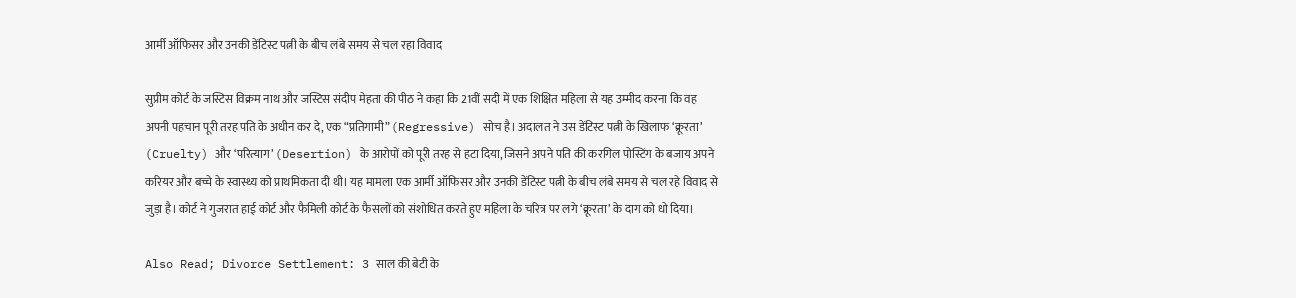आर्मी ऑफिसर और उनकी डेंटिस्ट पत्नी के बीच लंबे समय से चल रहा विवाद

सुप्रीम कोर्ट के जस्टिस विक्रम नाथ और जस्टिस संदीप मेहता की पीठ ने कहा कि 21वीं सदी में एक शिक्षित महिला से यह उम्मीद करना कि वह अपनी पहचान पूरी तरह पति के अधीन कर दे, एक “प्रतिगामी” (Regressive) सोच है। अदालत ने उस डेंटिस्ट पत्नी के खिलाफ ‘क्रूरता’ (Cruelty) और ‘परित्याग’ (Desertion) के आरोपों को पूरी तरह से हटा दिया, जिसने अपने पति की करगिल पोस्टिंग के बजाय अपने करियर और बच्चे के स्वास्थ्य को प्राथमिकता दी थी। यह मामला एक आर्मी ऑफिसर और उनकी डेंटिस्ट पत्नी के बीच लंबे समय से चल रहे विवाद से जुड़ा है। कोर्ट ने गुजरात हाई कोर्ट और फैमिली कोर्ट के फैसलों को संशोधित करते हुए महिला के चरित्र पर लगे ‘क्रूरता’ के दाग को धो दिया।

Also Read; Divorce Settlement: 3 साल की बेटी के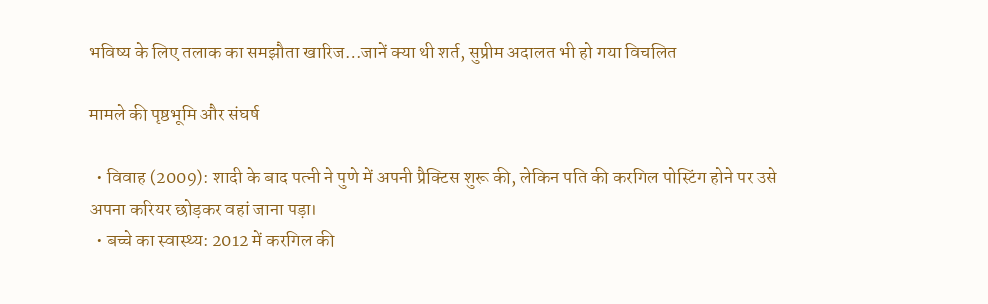भविष्य के लिए तलाक का समझौता खारिज…जानें क्या थी शर्त, सुप्रीम अदालत भी हो गया विचलित

मामले की पृष्ठभूमि और संघर्ष

  • विवाह (2009): शादी के बाद पत्नी ने पुणे में अपनी प्रैक्टिस शुरू की, लेकिन पति की करगिल पोस्टिंग होने पर उसे अपना करियर छोड़कर वहां जाना पड़ा।
  • बच्चे का स्वास्थ्य: 2012 में करगिल की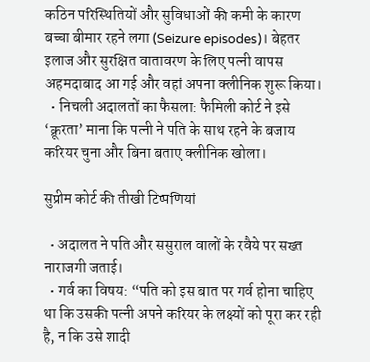कठिन परिस्थितियों और सुविधाओं की कमी के कारण बच्चा बीमार रहने लगा (Seizure episodes)। बेहतर इलाज और सुरक्षित वातावरण के लिए पत्नी वापस अहमदाबाद आ गई और वहां अपना क्लीनिक शुरू किया।
  • निचली अदालतों का फैसला: फैमिली कोर्ट ने इसे ‘क्रूरता’ माना कि पत्नी ने पति के साथ रहने के बजाय करियर चुना और बिना बताए क्लीनिक खोला।

सुप्रीम कोर्ट की तीखी टिप्पणियां

  • अदालत ने पति और ससुराल वालों के रवैये पर सख्त नाराजगी जताई।
  • गर्व का विषय: “पति को इस बात पर गर्व होना चाहिए था कि उसकी पत्नी अपने करियर के लक्ष्यों को पूरा कर रही है, न कि उसे शादी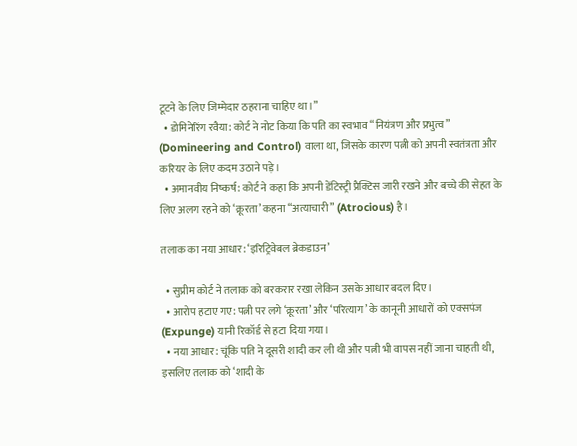टूटने के लिए जिम्मेदार ठहराना चाहिए था।”
  • डोमिनेरिंग रवैया: कोर्ट ने नोट किया कि पति का स्वभाव “नियंत्रण और प्रभुत्व” (Domineering and Control) वाला था, जिसके कारण पत्नी को अपनी स्वतंत्रता और करियर के लिए कदम उठाने पड़े।
  • अमानवीय निष्कर्ष: कोर्ट ने कहा कि अपनी डेंटिस्ट्री प्रैक्टिस जारी रखने और बच्चे की सेहत के लिए अलग रहने को ‘क्रूरता’ कहना “अत्याचारी” (Atrocious) है।

तलाक का नया आधार: ‘इरिट्रिवेबल ब्रेकडाउन’

  • सुप्रीम कोर्ट ने तलाक को बरकरार रखा लेकिन उसके आधार बदल दिए।
  • आरोप हटाए गए: पत्नी पर लगे ‘क्रूरता’ और ‘परित्याग’ के कानूनी आधारों को एक्सपंज (Expunge) यानी रिकॉर्ड से हटा दिया गया।
  • नया आधार: चूंकि पति ने दूसरी शादी कर ली थी और पत्नी भी वापस नहीं जाना चाहती थी, इसलिए तलाक को ‘शादी के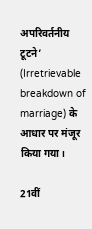अपरिवर्तनीय टूटने’ (Irretrievable breakdown of marriage) के आधार पर मंजूर किया गया।

21वीं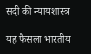सदी की न्यायशास्त्र

यह फैसला भारतीय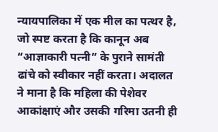न्यायपालिका में एक मील का पत्थर है, जो स्पष्ट करता है कि कानून अब “आज्ञाकारी पत्नी” के पुराने सामंती ढांचे को स्वीकार नहीं करता। अदालत ने माना है कि महिला की पेशेवर आकांक्षाएं और उसकी गरिमा उतनी ही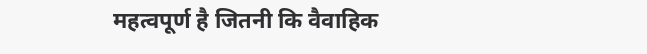महत्वपूर्ण है जितनी कि वैवाहिक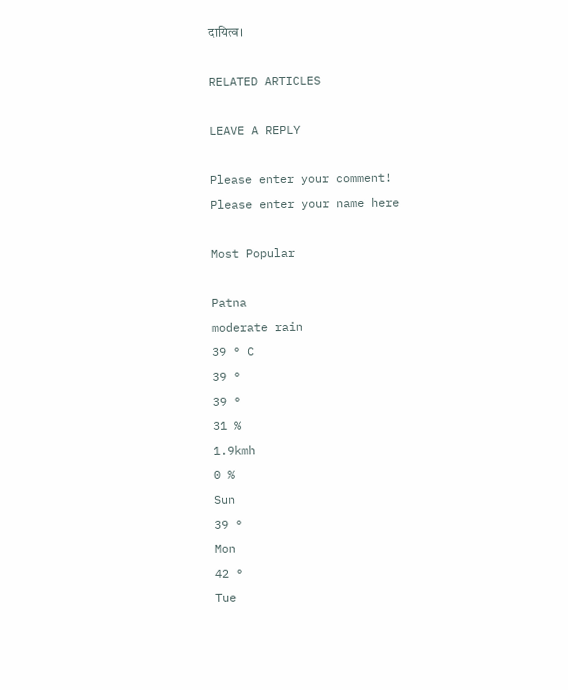दायित्व।

RELATED ARTICLES

LEAVE A REPLY

Please enter your comment!
Please enter your name here

Most Popular

Patna
moderate rain
39 ° C
39 °
39 °
31 %
1.9kmh
0 %
Sun
39 °
Mon
42 °
Tue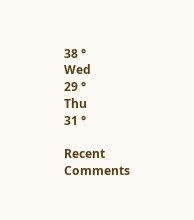38 °
Wed
29 °
Thu
31 °

Recent Comments